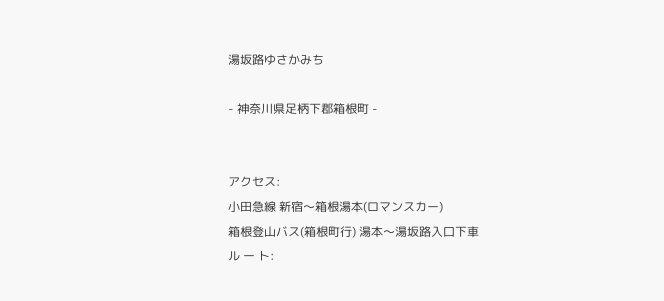湯坂路ゆさかみち

- 神奈川県足柄下郡箱根町 -


アクセス:
小田急線 新宿〜箱根湯本(ロマンスカー)
箱根登山バス(箱根町行) 湯本〜湯坂路入口下車
ル ー ト: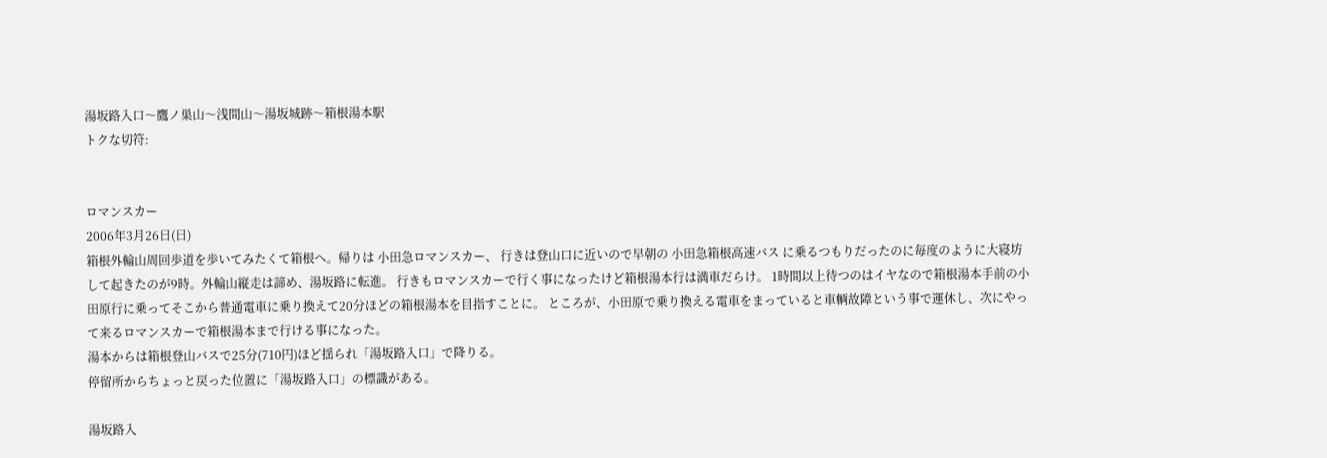湯坂路入口〜鷹ノ巣山〜浅間山〜湯坂城跡〜箱根湯本駅
トクな切符:


ロマンスカー
2006年3月26日(日)
箱根外輪山周回歩道を歩いてみたくて箱根へ。帰りは 小田急ロマンスカー、 行きは登山口に近いので早朝の 小田急箱根高速バス に乗るつもりだったのに毎度のように大寝坊して起きたのが9時。外輪山縦走は諦め、湯坂路に転進。 行きもロマンスカーで行く事になったけど箱根湯本行は満車だらけ。 1時間以上待つのはイヤなので箱根湯本手前の小田原行に乗ってそこから普通電車に乗り換えて20分ほどの箱根湯本を目指すことに。 ところが、小田原で乗り換える電車をまっていると車輌故障という事で運休し、次にやって来るロマンスカーで箱根湯本まで行ける事になった。
湯本からは箱根登山バスで25分(710円)ほど揺られ「湯坂路入口」で降りる。
停留所からちょっと戻った位置に「湯坂路入口」の標識がある。

湯坂路入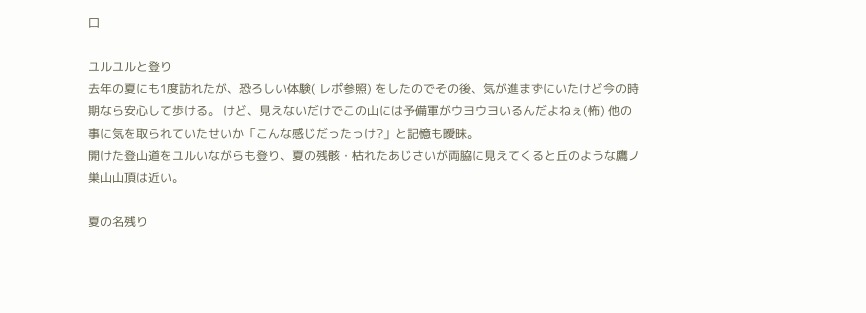口

ユルユルと登り
去年の夏にも1度訪れたが、恐ろしい体験( レポ参照) をしたのでその後、気が進まずにいたけど今の時期なら安心して歩ける。 けど、見えないだけでこの山には予備軍がウヨウヨいるんだよねぇ(怖) 他の事に気を取られていたせいか「こんな感じだったっけ?」と記憶も曖昧。
開けた登山道をユルいながらも登り、夏の残骸・枯れたあじさいが両脇に見えてくると丘のような鷹ノ巣山山頂は近い。

夏の名残り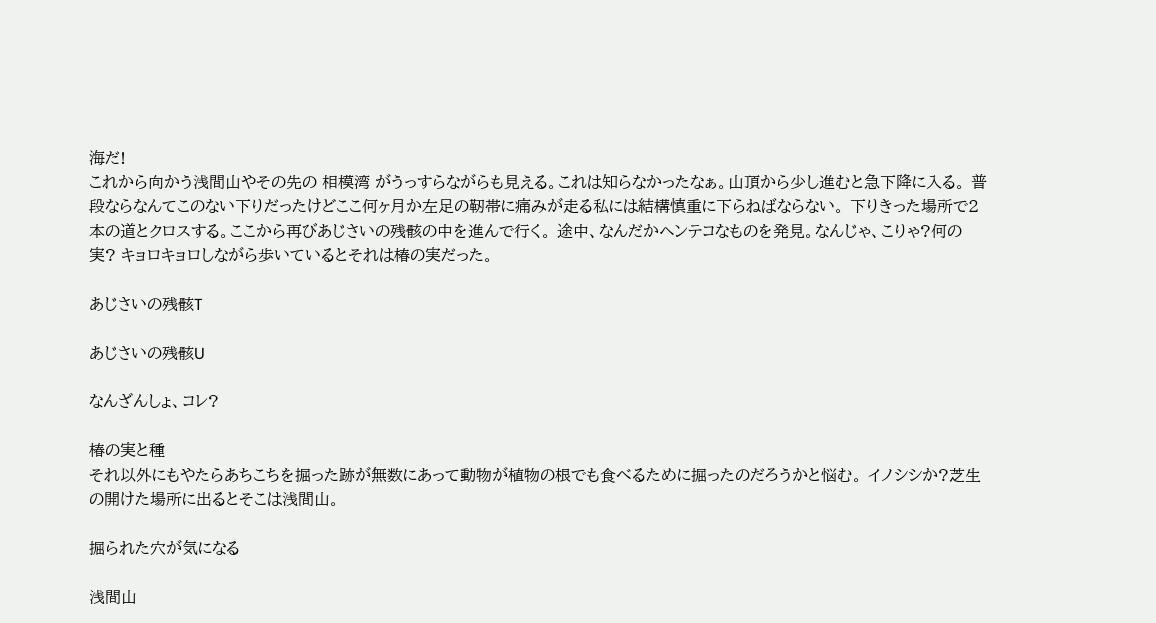海だ!
これから向かう浅間山やその先の 相模湾 がうっすらながらも見える。これは知らなかったなぁ。山頂から少し進むと急下降に入る。 普段ならなんてこのない下りだったけどここ何ヶ月か左足の靭帯に痛みが走る私には結構慎重に下らねばならない。 下りきった場所で2本の道とクロスする。ここから再びあじさいの残骸の中を進んで行く。 途中、なんだかヘンテコなものを発見。なんじゃ、こりゃ?何の実? キョロキョロしながら歩いているとそれは椿の実だった。

あじさいの残骸T

あじさいの残骸U

なんざんしょ、コレ?

椿の実と種
それ以外にもやたらあちこちを掘った跡が無数にあって動物が植物の根でも食べるために掘ったのだろうかと悩む。 イノシシか?芝生の開けた場所に出るとそこは浅間山。

掘られた穴が気になる

浅間山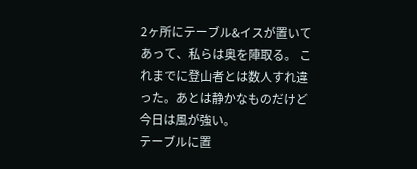2ヶ所にテーブル&イスが置いてあって、私らは奥を陣取る。 これまでに登山者とは数人すれ違った。あとは静かなものだけど今日は風が強い。
テーブルに置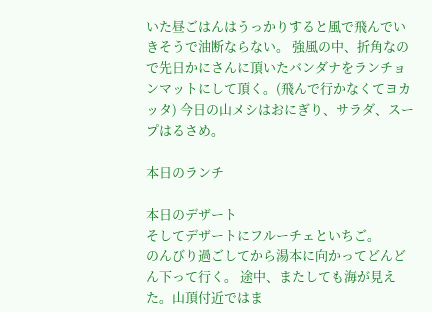いた昼ごはんはうっかりすると風で飛んでいきそうで油断ならない。 強風の中、折角なので先日かにさんに頂いたバンダナをランチョンマットにして頂く。(飛んで行かなくてヨカッタ) 今日の山メシはおにぎり、サラダ、スープはるさめ。

本日のランチ

本日のデザート
そしてデザートにフルーチェといちご。
のんびり過ごしてから湯本に向かってどんどん下って行く。 途中、またしても海が見えた。山頂付近ではま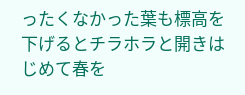ったくなかった葉も標高を下げるとチラホラと開きはじめて春を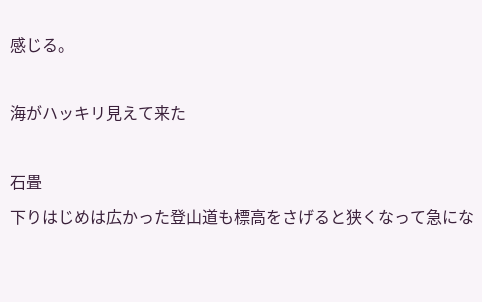感じる。

海がハッキリ見えて来た

石畳
下りはじめは広かった登山道も標高をさげると狭くなって急にな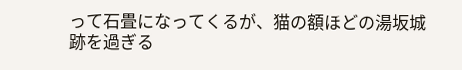って石畳になってくるが、猫の額ほどの湯坂城跡を過ぎる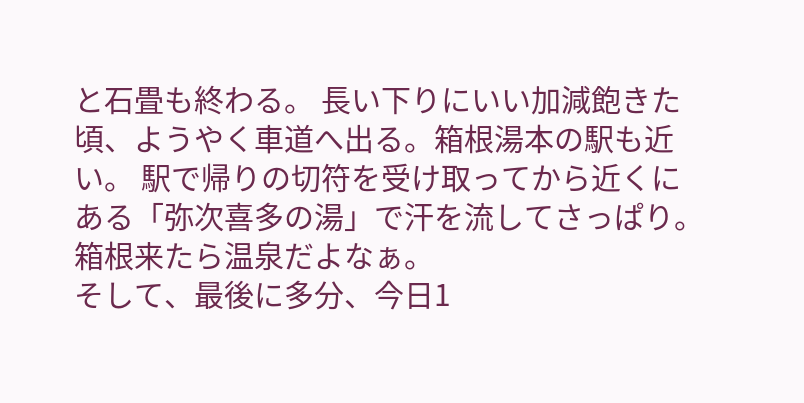と石畳も終わる。 長い下りにいい加減飽きた頃、ようやく車道へ出る。箱根湯本の駅も近い。 駅で帰りの切符を受け取ってから近くにある「弥次喜多の湯」で汗を流してさっぱり。箱根来たら温泉だよなぁ。
そして、最後に多分、今日1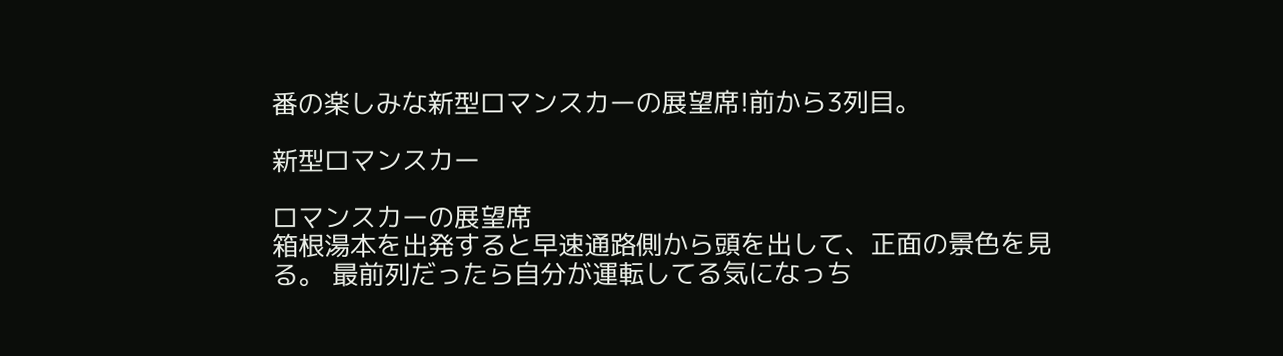番の楽しみな新型ロマンスカーの展望席!前から3列目。

新型ロマンスカー

ロマンスカーの展望席
箱根湯本を出発すると早速通路側から頭を出して、正面の景色を見る。 最前列だったら自分が運転してる気になっち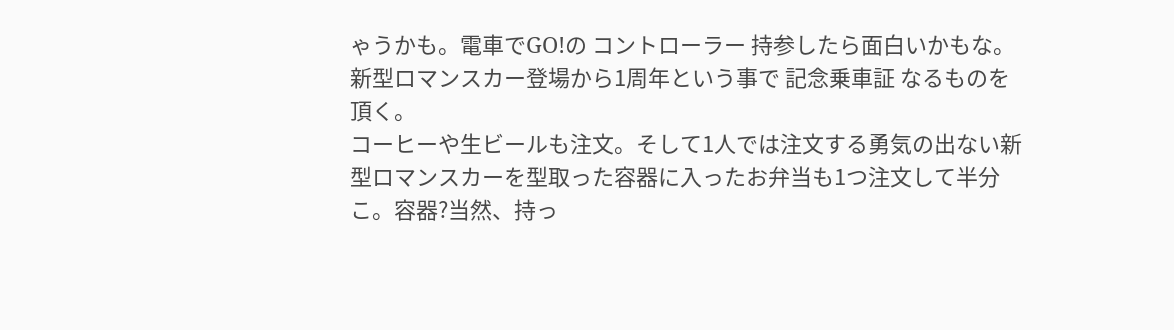ゃうかも。電車でGO!の コントローラー 持参したら面白いかもな。新型ロマンスカー登場から1周年という事で 記念乗車証 なるものを頂く。
コーヒーや生ビールも注文。そして1人では注文する勇気の出ない新型ロマンスカーを型取った容器に入ったお弁当も1つ注文して半分こ。容器?当然、持っ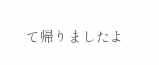て帰りましたよ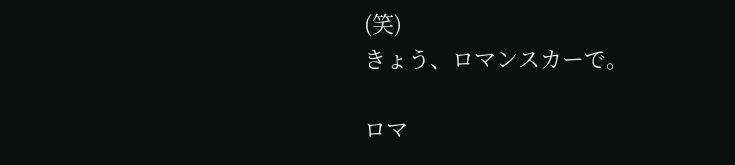(笑)
きょう、ロマンスカーで。

ロマ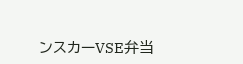ンスカーVSE弁当